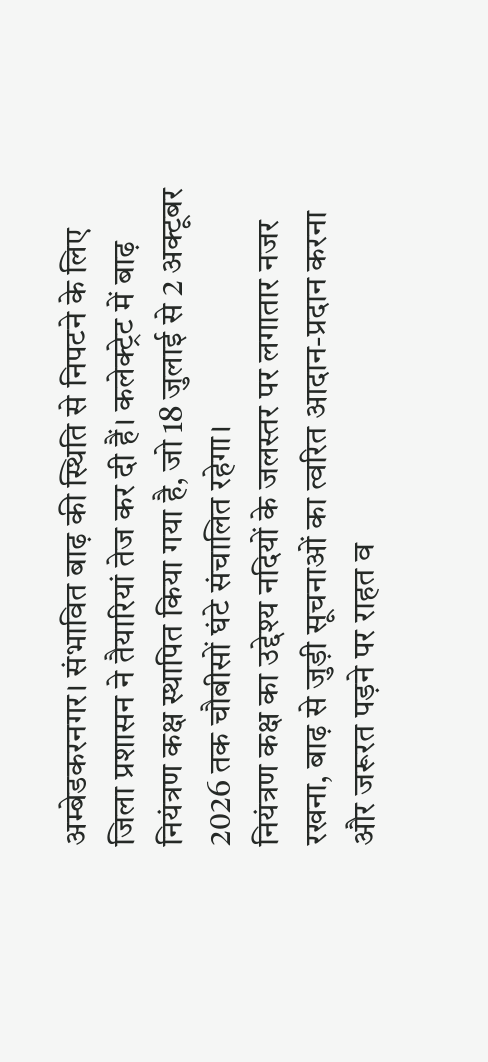अम्बेडकरनगर। संभावित बाढ़ की स्थिति से निपटने के लिए जिला प्रशासन ने तैयारियां तेज कर दी हैं। कलेक्ट्रेट में बाढ़ नियंत्रण कक्ष स्थापित किया गया है, जो 18 जुलाई से 2 अक्टूबर 2026 तक चौबीसों घंटे संचालित रहेगा।
नियंत्रण कक्ष का उद्देश्य नदियों के जलस्तर पर लगातार नजर रखना, बाढ़ से जुड़ी सूचनाओं का त्वरित आदान-प्रदान करना और जरूरत पड़ने पर राहत व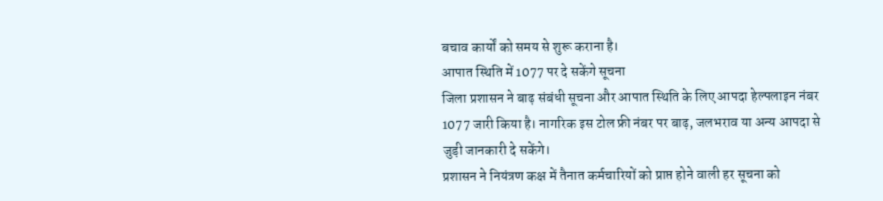बचाव कार्यों को समय से शुरू कराना है।
आपात स्थिति में 1077 पर दे सकेंगे सूचना
जिला प्रशासन ने बाढ़ संबंधी सूचना और आपात स्थिति के लिए आपदा हेल्पलाइन नंबर 1077 जारी किया है। नागरिक इस टोल फ्री नंबर पर बाढ़, जलभराव या अन्य आपदा से जुड़ी जानकारी दे सकेंगे।
प्रशासन ने नियंत्रण कक्ष में तैनात कर्मचारियों को प्राप्त होने वाली हर सूचना को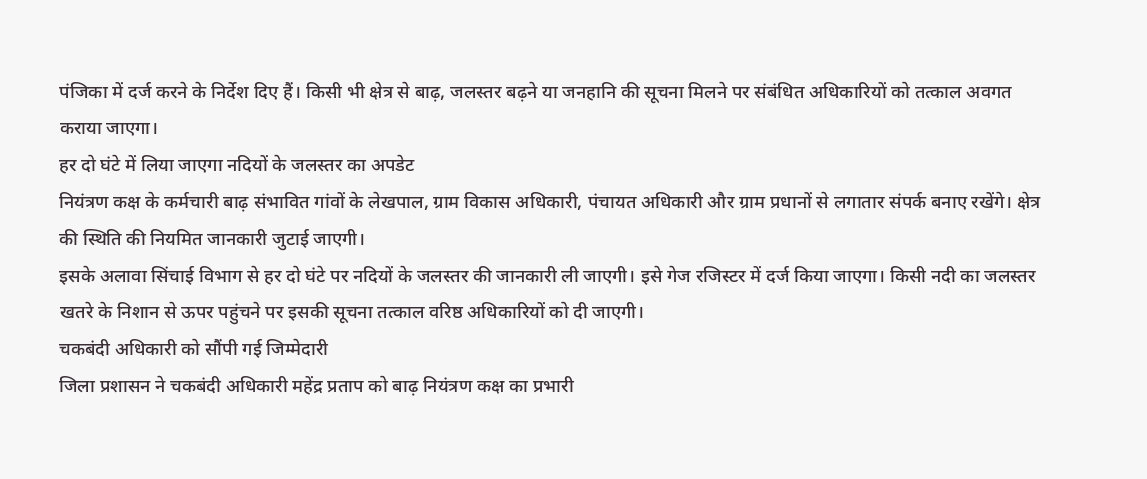पंजिका में दर्ज करने के निर्देश दिए हैं। किसी भी क्षेत्र से बाढ़, जलस्तर बढ़ने या जनहानि की सूचना मिलने पर संबंधित अधिकारियों को तत्काल अवगत कराया जाएगा।
हर दो घंटे में लिया जाएगा नदियों के जलस्तर का अपडेट
नियंत्रण कक्ष के कर्मचारी बाढ़ संभावित गांवों के लेखपाल, ग्राम विकास अधिकारी, पंचायत अधिकारी और ग्राम प्रधानों से लगातार संपर्क बनाए रखेंगे। क्षेत्र की स्थिति की नियमित जानकारी जुटाई जाएगी।
इसके अलावा सिंचाई विभाग से हर दो घंटे पर नदियों के जलस्तर की जानकारी ली जाएगी। इसे गेज रजिस्टर में दर्ज किया जाएगा। किसी नदी का जलस्तर खतरे के निशान से ऊपर पहुंचने पर इसकी सूचना तत्काल वरिष्ठ अधिकारियों को दी जाएगी।
चकबंदी अधिकारी को सौंपी गई जिम्मेदारी
जिला प्रशासन ने चकबंदी अधिकारी महेंद्र प्रताप को बाढ़ नियंत्रण कक्ष का प्रभारी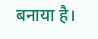बनाया है।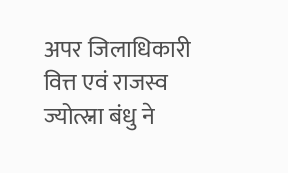अपर जिलाधिकारी वित्त एवं राजस्व ज्योत्स्ना बंधु ने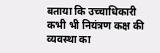बताया कि उच्चाधिकारी कभी भी नियंत्रण कक्ष की व्यवस्था का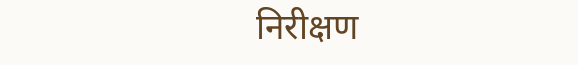निरीक्षण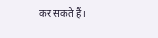कर सकते हैं।